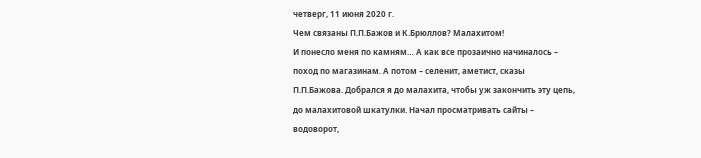четверг, 11 июня 2020 г.
Чем связаны П.П.Бажов и К.Брюллов? Малахитом!
И понесло меня по камням… А как все прозаично начиналось – поход по магазинам. А потом – селенит, аметист, сказы П.П.Бажова. Добрался я до малахита, чтобы уж закончить эту цепь, до малахитовой шкатулки. Начал просматривать сайты – водоворот,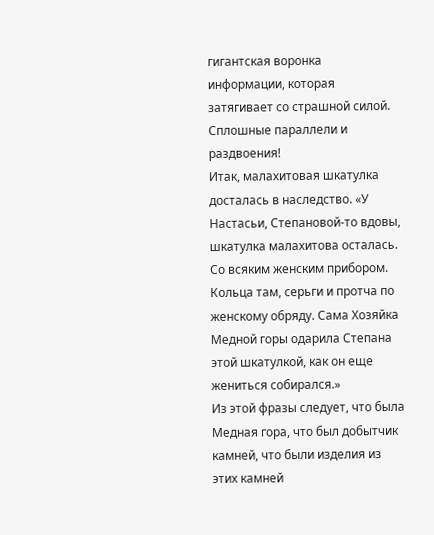гигантская воронка информации, которая затягивает со страшной силой. Сплошные параллели и раздвоения!
Итак, малахитовая шкатулка досталась в наследство. «У Настасьи, Степановой-то вдовы, шкатулка малахитова осталась. Со всяким женским прибором. Кольца там, серьги и протча по женскому обряду. Сама Хозяйка Медной горы одарила Степана этой шкатулкой, как он еще жениться собирался.»
Из этой фразы следует, что была Медная гора, что был добытчик камней, что были изделия из этих камней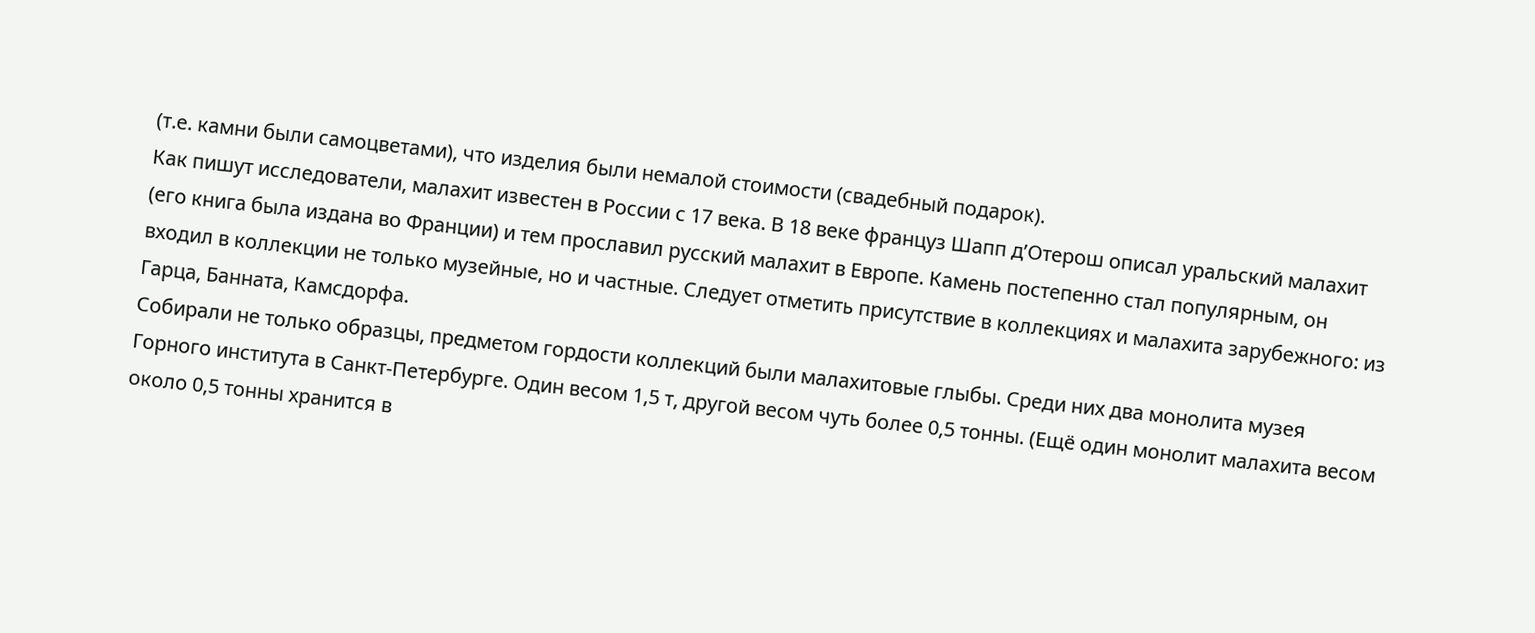(т.е. камни были самоцветами), что изделия были немалой стоимости (свадебный подарок).
Как пишут исследователи, малахит известен в России с 17 века. В 18 веке француз Шапп д’Отерош описал уральский малахит (его книга была издана во Франции) и тем прославил русский малахит в Европе. Камень постепенно стал популярным, он входил в коллекции не только музейные, но и частные. Следует отметить присутствие в коллекциях и малахита зарубежного: из Гарца, Банната, Камсдорфа.
Собирали не только образцы, предметом гордости коллекций были малахитовые глыбы. Среди них два монолита музея Горного института в Санкт-Петербурге. Один весом 1,5 т, другой весом чуть более 0,5 тонны. (Ещё один монолит малахита весом около 0,5 тонны хранится в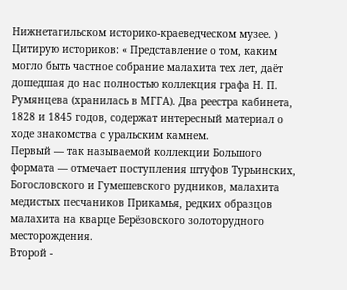Нижнетагильском историко-краеведческом музее. )
Цитирую историков: « Представление о том, каким могло быть частное собрание малахита тех лет, даёт дошедшая до нас полностью коллекция графа Н. П. Румянцева (хранилась в МГГА). Два реестра кабинета, 1828 и 1845 годов, содержат интересный материал о ходе знакомства с уральским камнем.
Первый — так называемой коллекции Большого формата — отмечает поступления штуфов Турьинских, Богословского и Гумешевского рудников, малахита медистых песчаников Прикамья, редких образцов малахита на кварце Берёзовского золоторудного месторождения.
Второй -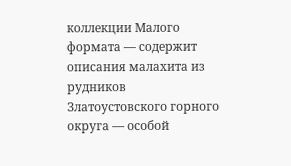коллекции Малого формата — содержит описания малахита из рудников Златоустовского горного округа — особой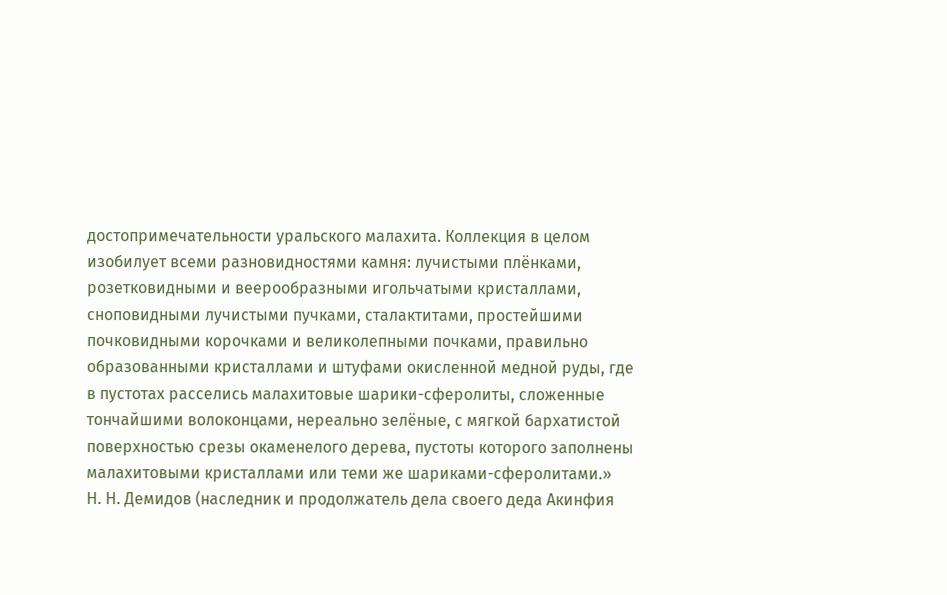достопримечательности уральского малахита. Коллекция в целом изобилует всеми разновидностями камня: лучистыми плёнками, розетковидными и веерообразными игольчатыми кристаллами, сноповидными лучистыми пучками, сталактитами, простейшими почковидными корочками и великолепными почками, правильно образованными кристаллами и штуфами окисленной медной руды, где в пустотах расселись малахитовые шарики-сферолиты, сложенные тончайшими волоконцами, нереально зелёные, с мягкой бархатистой поверхностью срезы окаменелого дерева, пустоты которого заполнены малахитовыми кристаллами или теми же шариками-сферолитами.»
Н. Н. Демидов (наследник и продолжатель дела своего деда Акинфия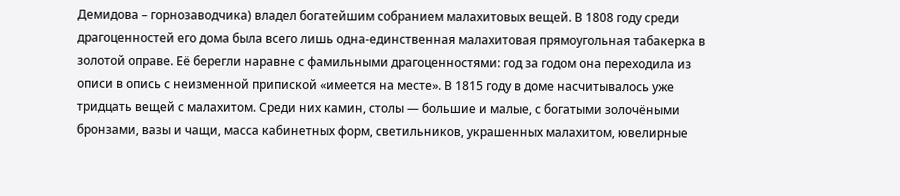Демидова – горнозаводчика) владел богатейшим собранием малахитовых вещей. В 1808 году среди драгоценностей его дома была всего лишь одна-единственная малахитовая прямоугольная табакерка в золотой оправе. Её берегли наравне с фамильными драгоценностями: год за годом она переходила из описи в опись с неизменной припиской «имеется на месте». В 1815 году в доме насчитывалось уже тридцать вещей с малахитом. Среди них камин, столы — большие и малые, с богатыми золочёными бронзами, вазы и чащи, масса кабинетных форм, светильников, украшенных малахитом, ювелирные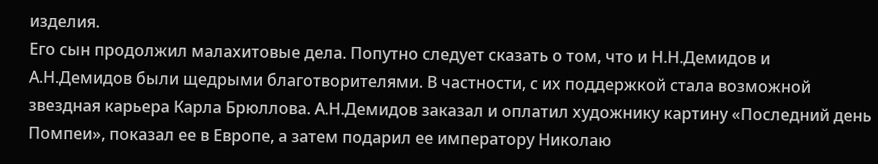изделия.
Его сын продолжил малахитовые дела. Попутно следует сказать о том, что и Н.Н.Демидов и А.Н.Демидов были щедрыми благотворителями. В частности, с их поддержкой стала возможной звездная карьера Карла Брюллова. А.Н.Демидов заказал и оплатил художнику картину «Последний день Помпеи», показал ее в Европе, а затем подарил ее императору Николаю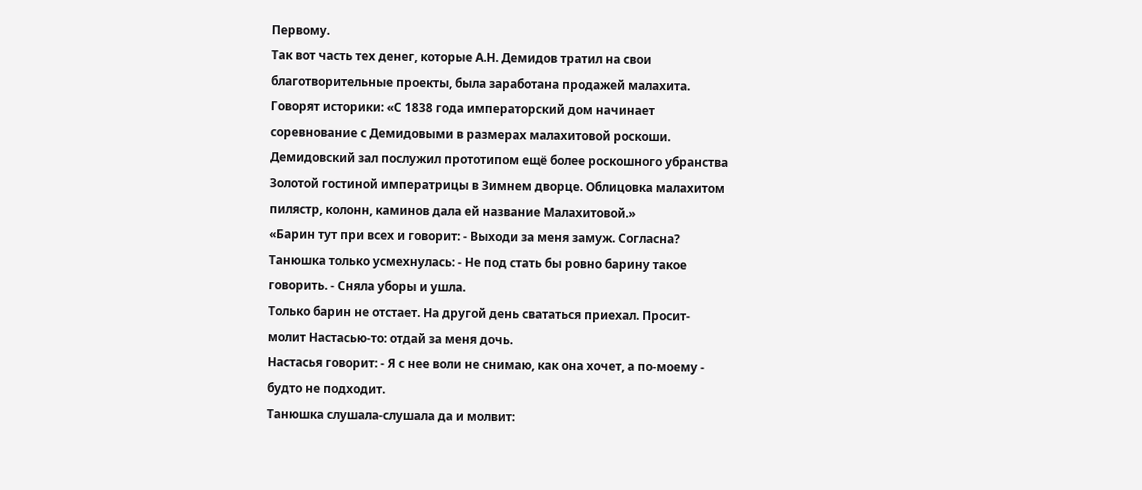Первому.
Так вот часть тех денег, которые А.Н. Демидов тратил на свои благотворительные проекты, была заработана продажей малахита.
Говорят историки: «С 1838 года императорский дом начинает соревнование с Демидовыми в размерах малахитовой роскоши. Демидовский зал послужил прототипом ещё более роскошного убранства Золотой гостиной императрицы в Зимнем дворце. Облицовка малахитом пилястр, колонн, каминов дала ей название Малахитовой.»
«Барин тут при всех и говорит: - Выходи за меня замуж. Согласна?
Танюшка только усмехнулась: - Не под стать бы ровно барину такое говорить. - Сняла уборы и ушла.
Только барин не отстает. На другой день свататься приехал. Просит-молит Настасью-то: отдай за меня дочь.
Настасья говорит: - Я с нее воли не снимаю, как она хочет, а по-моему - будто не подходит.
Танюшка слушала-слушала да и молвит: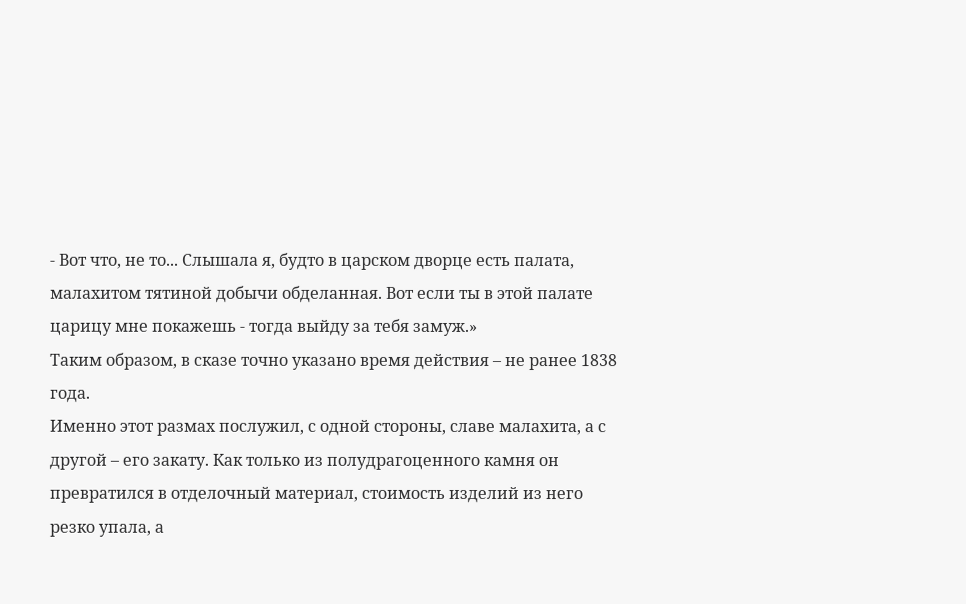- Вот что, не то... Слышала я, будто в царском дворце есть палата, малахитом тятиной добычи обделанная. Вот если ты в этой палате царицу мне покажешь - тогда выйду за тебя замуж.»
Таким образом, в сказе точно указано время действия – не ранее 1838 года.
Именно этот размах послужил, с одной стороны, славе малахита, а с другой – его закату. Как только из полудрагоценного камня он превратился в отделочный материал, стоимость изделий из него резко упала, а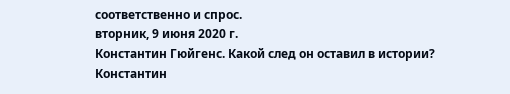соответственно и спрос.
вторник, 9 июня 2020 г.
Константин Гюйгенс. Какой след он оставил в истории?
Константин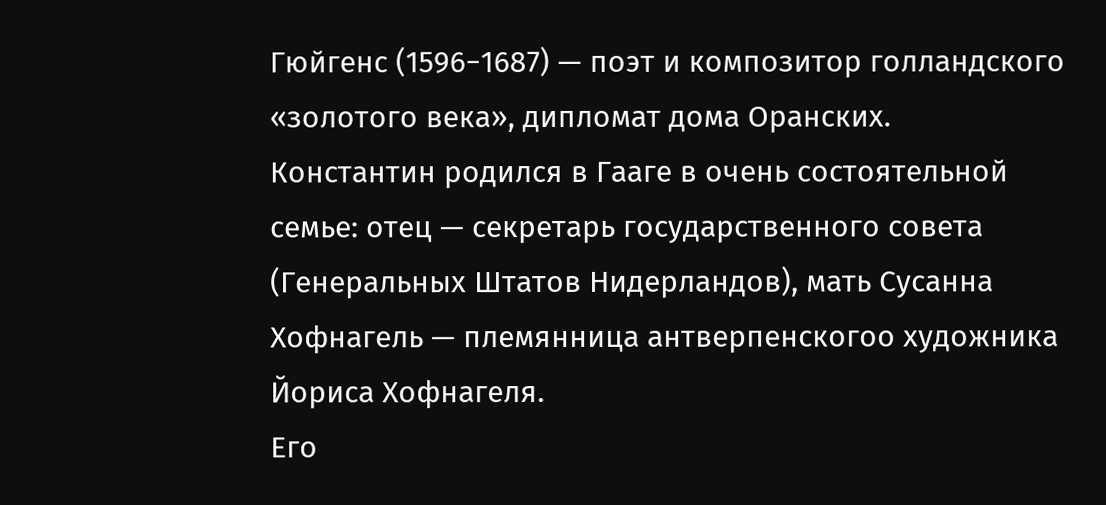Гюйгенс (1596−1687) — поэт и композитор голландского «золотого века», дипломат дома Оранских.
Константин родился в Гааге в очень состоятельной семье: отец — секретарь государственного совета (Генеральных Штатов Нидерландов), мать Сусанна Хофнагель — племянница антверпенскогоо художника Йориса Хофнагеля.
Его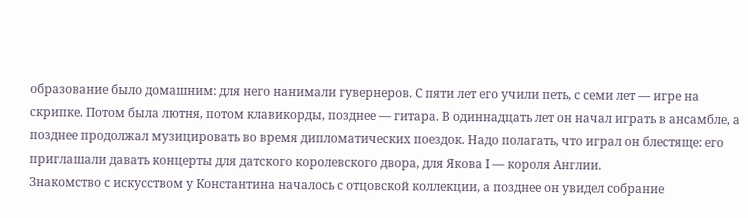образование было домашним: для него нанимали гувернеров. С пяти лет его учили петь, с семи лет — игре на скрипке. Потом была лютня, потом клавикорды, позднее — гитара. В одиннадцать лет он начал играть в ансамбле, а позднее продолжал музицировать во время дипломатических поездок. Надо полагать, что играл он блестяще: его приглашали давать концерты для датского королевского двора, для Якова I — короля Англии.
Знакомство с искусством у Константина началось с отцовской коллекции, а позднее он увидел собрание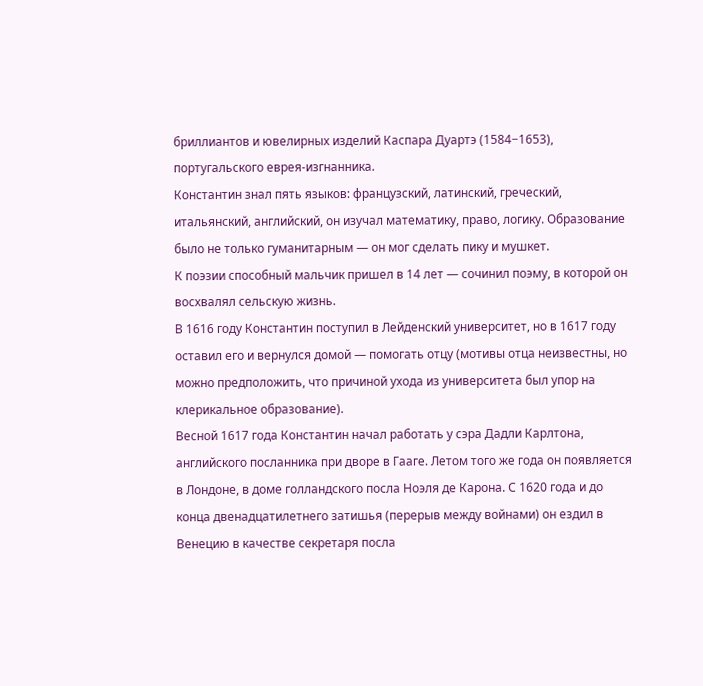бриллиантов и ювелирных изделий Каспара Дуартэ (1584−1653), португальского еврея-изгнанника.
Константин знал пять языков: французский, латинский, греческий, итальянский, английский, он изучал математику, право, логику. Образование было не только гуманитарным — он мог сделать пику и мушкет.
К поэзии способный мальчик пришел в 14 лет — сочинил поэму, в которой он восхвалял сельскую жизнь.
В 1616 году Константин поступил в Лейденский университет, но в 1617 году оставил его и вернулся домой — помогать отцу (мотивы отца неизвестны, но можно предположить, что причиной ухода из университета был упор на клерикальное образование).
Весной 1617 года Константин начал работать у сэра Дадли Карлтона, английского посланника при дворе в Гааге. Летом того же года он появляется в Лондоне, в доме голландского посла Ноэля де Карона. С 1620 года и до конца двенадцатилетнего затишья (перерыв между войнами) он ездил в Венецию в качестве секретаря посла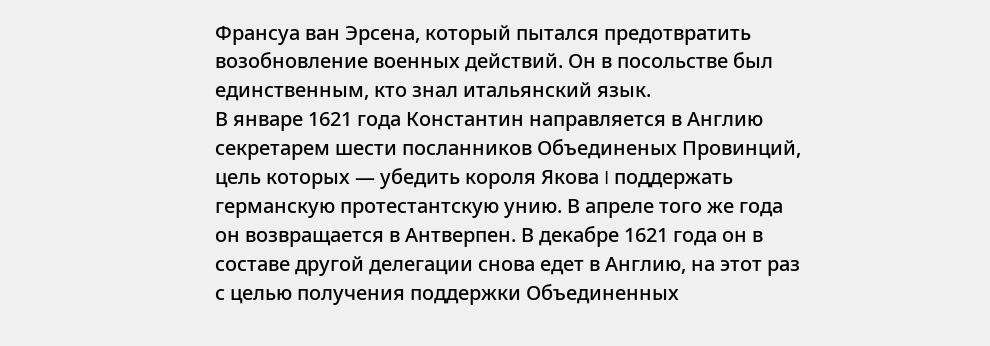Франсуа ван Эрсена, который пытался предотвратить возобновление военных действий. Он в посольстве был единственным, кто знал итальянский язык.
В январе 1621 года Константин направляется в Англию секретарем шести посланников Объединеных Провинций, цель которых — убедить короля Якова I поддержать германскую протестантскую унию. В апреле того же года он возвращается в Антверпен. В декабре 1621 года он в составе другой делегации снова едет в Англию, на этот раз с целью получения поддержки Объединенных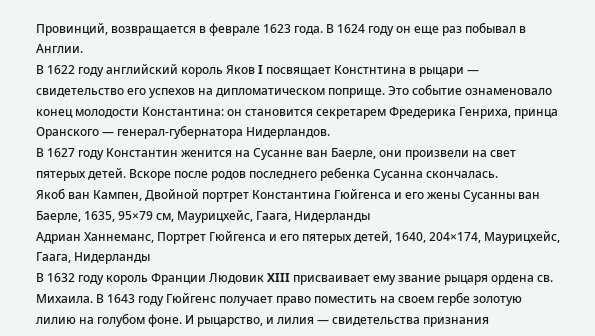Провинций, возвращается в феврале 1623 года. В 1624 году он еще раз побывал в Англии.
В 1622 году английский король Яков I посвящает Констнтина в рыцари — свидетельство его успехов на дипломатическом поприще. Это событие ознаменовало конец молодости Константина: он становится секретарем Фредерика Генриха, принца Оранского — генерал-губернатора Нидерландов.
В 1627 году Константин женится на Сусанне ван Баерле, они произвели на свет пятерых детей. Вскоре после родов последнего ребенка Сусанна скончалась.
Якоб ван Кампен, Двойной портрет Константина Гюйгенса и его жены Сусанны ван Баерле, 1635, 95×79 см, Маурицхейс, Гаага, Нидерланды
Адриан Ханнеманс, Портрет Гюйгенса и его пятерых детей, 1640, 204×174, Маурицхейс, Гаага, Нидерланды
В 1632 году король Франции Людовик XIII присваивает ему звание рыцаря ордена св. Михаила. В 1643 году Гюйгенс получает право поместить на своем гербе золотую лилию на голубом фоне. И рыцарство, и лилия — свидетельства признания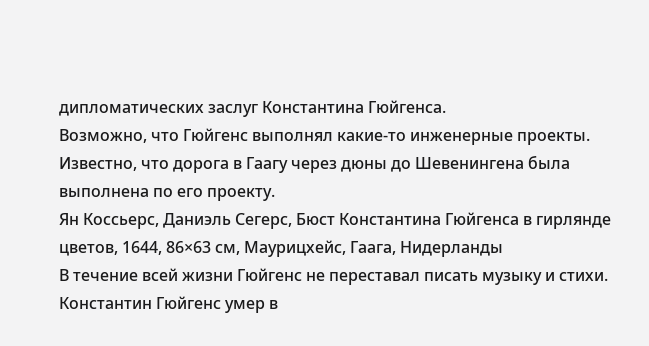дипломатических заслуг Константина Гюйгенса.
Возможно, что Гюйгенс выполнял какие-то инженерные проекты. Известно, что дорога в Гаагу через дюны до Шевенингена была выполнена по его проекту.
Ян Коссьерс, Даниэль Сегерс, Бюст Константина Гюйгенса в гирлянде цветов, 1644, 86×63 см, Маурицхейс, Гаага, Нидерланды
В течение всей жизни Гюйгенс не переставал писать музыку и стихи.
Константин Гюйгенс умер в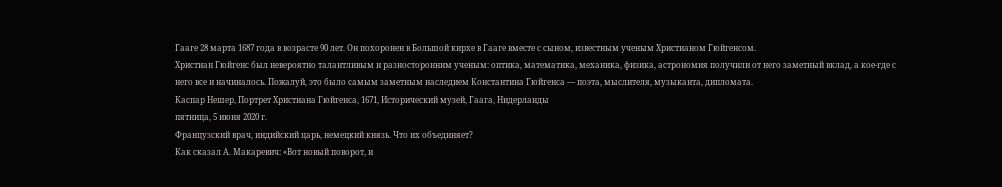Гааге 28 марта 1687 года в возрасте 90 лет. Он похоронен в Большой кирхе в Гааге вместе с сыном, известным ученым Христианом Гюйгенсом.
Христиан Гюйгенс был невероятно талантливым и разносторонним ученым: оптика, математика, механика, физика, астрономия получили от него заметный вклад, а кое-где с него все и начиналось. Пожалуй, это было самым заметным наследием Константина Гюйгенса — поэта, мыслителя, музыканта, дипломата.
Каспар Нешер, Портрет Христиана Гюйгенса, 1671, Исторический музей, Гаага, Нидерланды
пятница, 5 июня 2020 г.
Французский врач, индийский царь, немецкий князь. Что их объединяет?
Как сказал А. Макаревич: «Вот новый поворот, и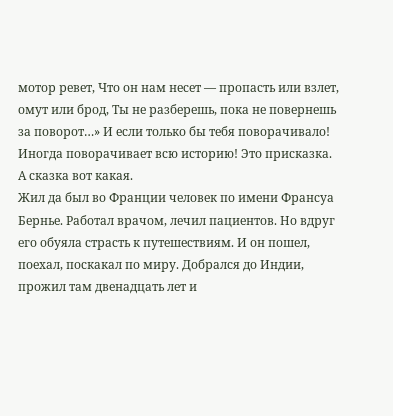мотор ревет, Что он нам несет — пропасть или взлет, омут или брод, Ты не разберешь, пока не повернешь за поворот…» И если только бы тебя поворачивало! Иногда поворачивает всю историю! Это присказка. А сказка вот какая.
Жил да был во Франции человек по имени Франсуа Бернье. Работал врачом, лечил пациентов. Но вдруг его обуяла страсть к путешествиям. И он пошел, поехал, поскакал по миру. Добрался до Индии, прожил там двенадцать лет и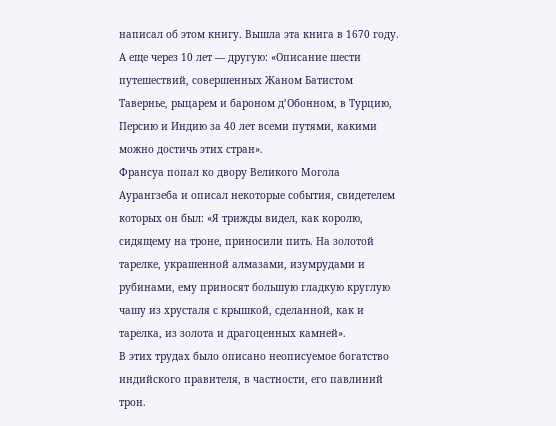написал об этом книгу. Вышла эта книга в 1670 году. А еще через 10 лет — другую: «Описание шести путешествий, совершенных Жаном Батистом Тавернье, рыцарем и бароном д’Обонном, в Турцию, Персию и Индию за 40 лет всеми путями, какими можно достичь этих стран».
Франсуа попал ко двору Великого Могола Аурангзеба и описал некоторые события, свидетелем которых он был: «Я трижды видел, как королю, сидящему на троне, приносили пить. На золотой тарелке, украшенной алмазами, изумрудами и рубинами, ему приносят большую гладкую круглую чашу из хрусталя с крышкой, сделанной, как и тарелка, из золота и драгоценных камней».
В этих трудах было описано неописуемое богатство индийского правителя, в частности, его павлиний трон.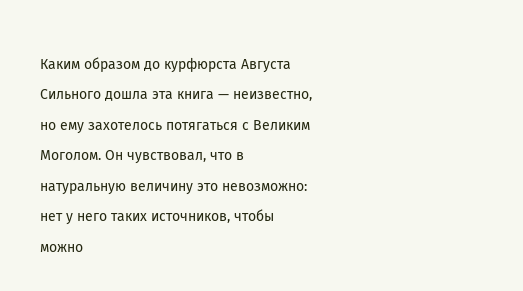Каким образом до курфюрста Августа Сильного дошла эта книга — неизвестно, но ему захотелось потягаться с Великим Моголом. Он чувствовал, что в натуральную величину это невозможно: нет у него таких источников, чтобы можно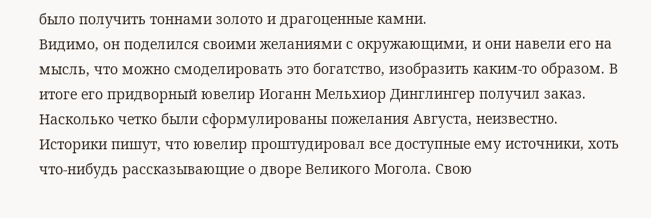было получить тоннами золото и драгоценные камни.
Видимо, он поделился своими желаниями с окружающими, и они навели его на мысль, что можно смоделировать это богатство, изобразить каким-то образом. В итоге его придворный ювелир Иоганн Мельхиор Динглингер получил заказ.
Насколько четко были сформулированы пожелания Августа, неизвестно. Историки пишут, что ювелир проштудировал все доступные ему источники, хоть что-нибудь рассказывающие о дворе Великого Могола. Свою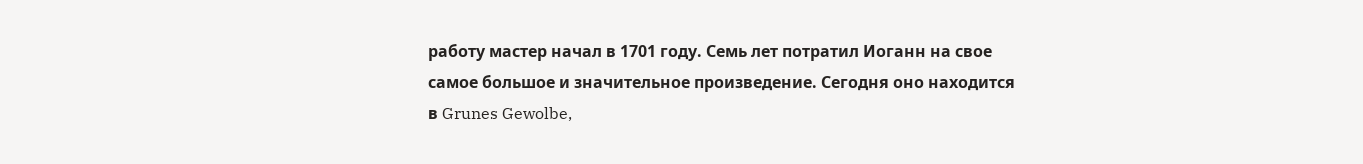работу мастер начал в 1701 году. Семь лет потратил Иоганн на свое самое большое и значительное произведение. Сегодня оно находится в Grunes Gewolbe,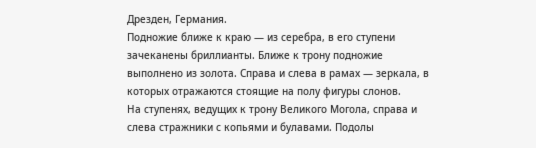Дрезден, Германия.
Подножие ближе к краю — из серебра, в его ступени зачеканены бриллианты. Ближе к трону подножие выполнено из золота. Справа и слева в рамах — зеркала, в которых отражаются стоящие на полу фигуры слонов.
На ступенях, ведущих к трону Великого Могола, справа и слева стражники с копьями и булавами. Подолы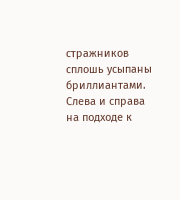стражников сплошь усыпаны бриллиантами. Слева и справа на подходе к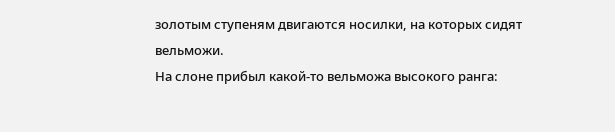золотым ступеням двигаются носилки, на которых сидят вельможи.
На слоне прибыл какой-то вельможа высокого ранга: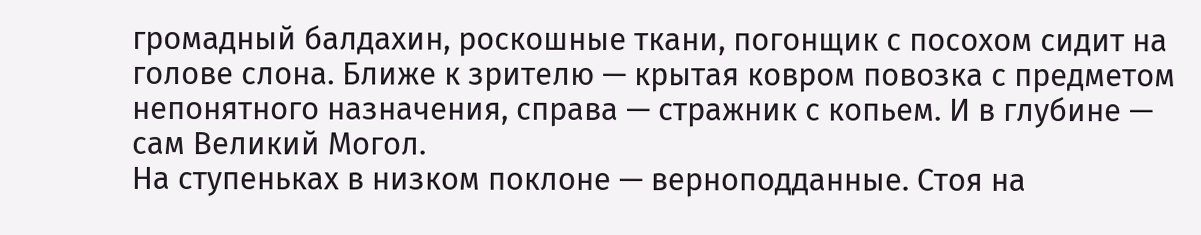громадный балдахин, роскошные ткани, погонщик с посохом сидит на голове слона. Ближе к зрителю — крытая ковром повозка с предметом непонятного назначения, справа — стражник с копьем. И в глубине — сам Великий Могол.
На ступеньках в низком поклоне — верноподданные. Стоя на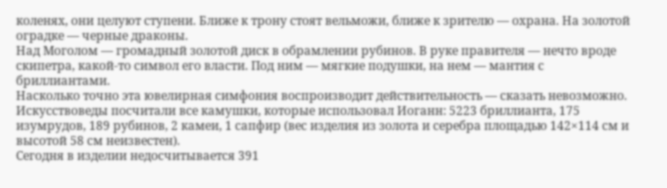коленях, они целуют ступени. Ближе к трону стоят вельможи, ближе к зрителю — охрана. На золотой оградке — черные драконы.
Над Моголом — громадный золотой диск в обрамлении рубинов. В руке правителя — нечто вроде скипетра, какой-то символ его власти. Под ним — мягкие подушки, на нем — мантия с бриллиантами.
Насколько точно эта ювелирная симфония воспроизводит действительность — сказать невозможно. Искусствоведы посчитали все камушки, которые использовал Иоганн: 5223 бриллианта, 175 изумрудов, 189 рубинов, 2 камеи, 1 сапфир (вес изделия из золота и серебра площадью 142×114 см и высотой 58 см неизвестен).
Сегодня в изделии недосчитывается 391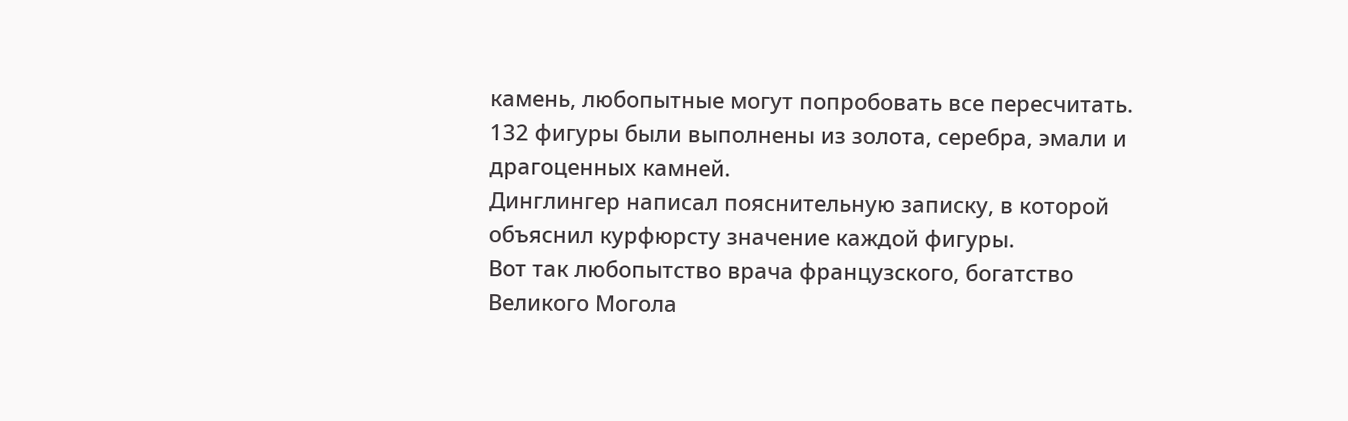камень, любопытные могут попробовать все пересчитать. 132 фигуры были выполнены из золота, серебра, эмали и драгоценных камней.
Динглингер написал пояснительную записку, в которой объяснил курфюрсту значение каждой фигуры.
Вот так любопытство врача французского, богатство Великого Могола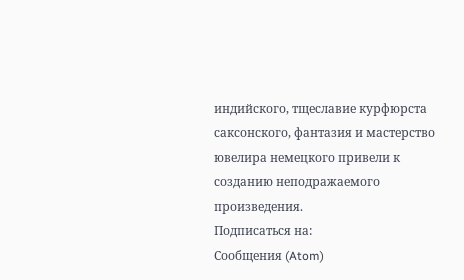индийского, тщеславие курфюрста саксонского, фантазия и мастерство ювелира немецкого привели к созданию неподражаемого произведения.
Подписаться на:
Сообщения (Atom)